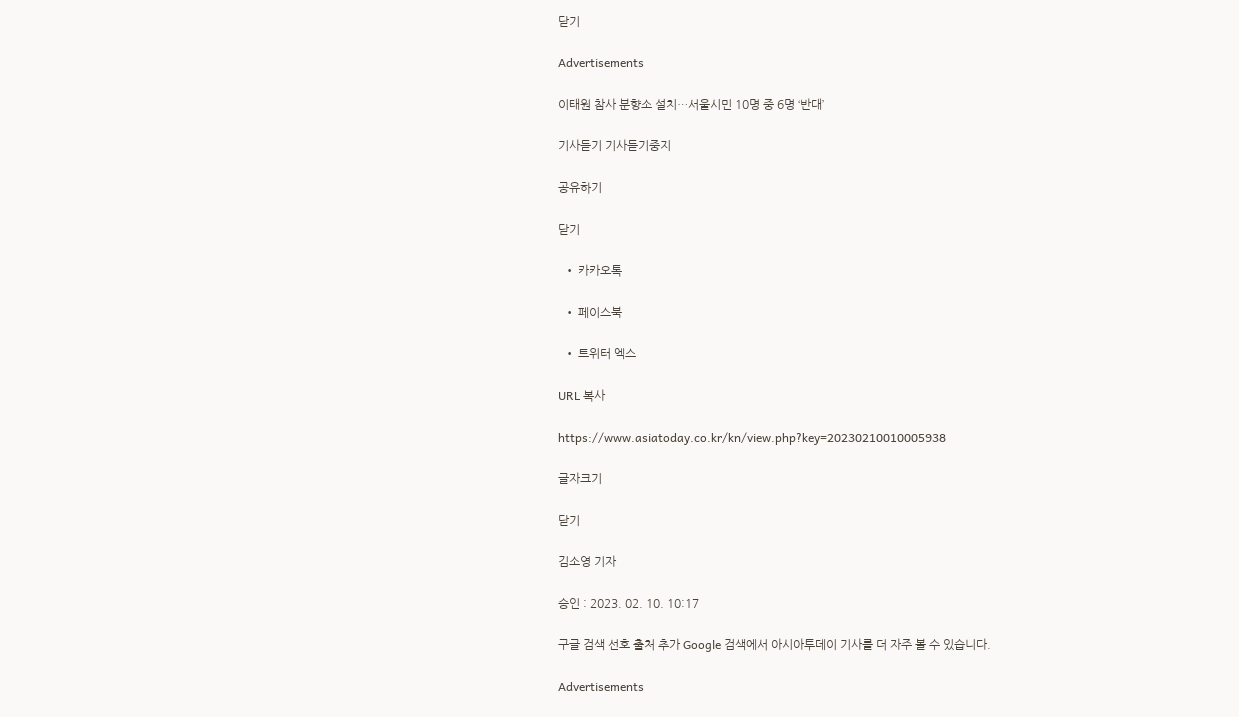닫기

Advertisements

이태원 참사 분향소 설치…서울시민 10명 중 6명 ‘반대’

기사듣기 기사듣기중지

공유하기

닫기

  • 카카오톡

  • 페이스북

  • 트위터 엑스

URL 복사

https://www.asiatoday.co.kr/kn/view.php?key=20230210010005938

글자크기

닫기

김소영 기자

승인 : 2023. 02. 10. 10:17

구글 검색 선호 출처 추가 Google 검색에서 아시아투데이 기사를 더 자주 볼 수 있습니다.

Advertisements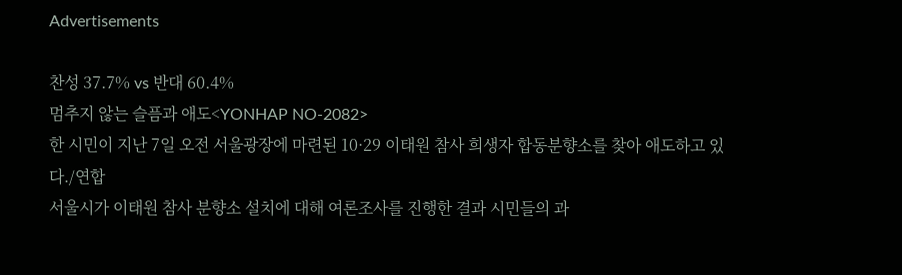Advertisements

찬성 37.7% vs 반대 60.4%
멈추지 않는 슬픔과 애도<YONHAP NO-2082>
한 시민이 지난 7일 오전 서울광장에 마련된 10·29 이태원 참사 희생자 합동분향소를 찾아 애도하고 있다./연합
서울시가 이태원 참사 분향소 설치에 대해 여론조사를 진행한 결과 시민들의 과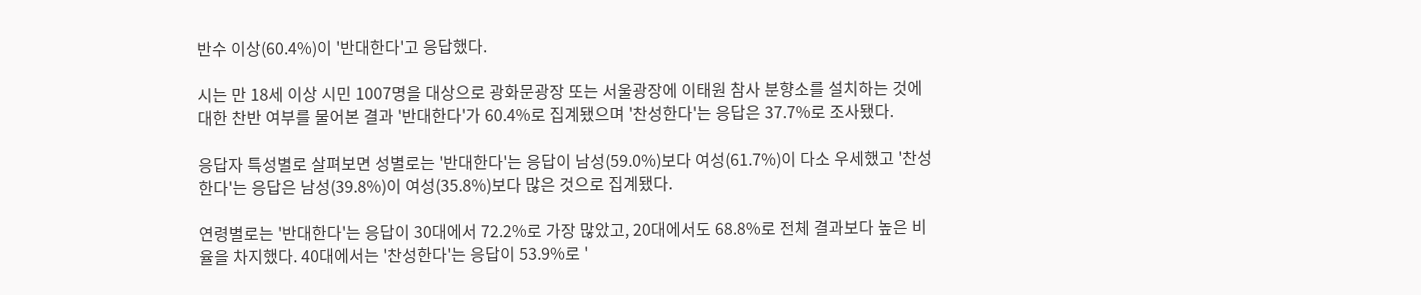반수 이상(60.4%)이 '반대한다'고 응답했다.

시는 만 18세 이상 시민 1007명을 대상으로 광화문광장 또는 서울광장에 이태원 참사 분향소를 설치하는 것에 대한 찬반 여부를 물어본 결과 '반대한다'가 60.4%로 집계됐으며 '찬성한다'는 응답은 37.7%로 조사됐다.

응답자 특성별로 살펴보면 성별로는 '반대한다'는 응답이 남성(59.0%)보다 여성(61.7%)이 다소 우세했고 '찬성한다'는 응답은 남성(39.8%)이 여성(35.8%)보다 많은 것으로 집계됐다.

연령별로는 '반대한다'는 응답이 30대에서 72.2%로 가장 많았고, 20대에서도 68.8%로 전체 결과보다 높은 비율을 차지했다. 40대에서는 '찬성한다'는 응답이 53.9%로 '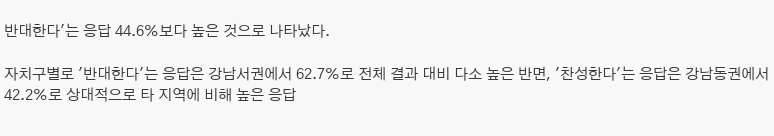반대한다'는 응답 44.6%보다 높은 것으로 나타났다.

자치구별로 '반대한다'는 응답은 강남서권에서 62.7%로 전체 결과 대비 다소 높은 반면, '찬성한다'는 응답은 강남동권에서 42.2%로 상대적으로 타 지역에 비해 높은 응답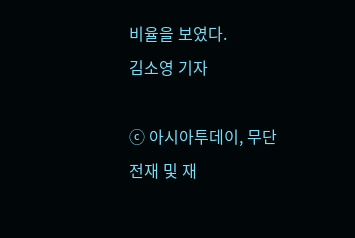비율을 보였다.
김소영 기자

ⓒ 아시아투데이, 무단전재 및 재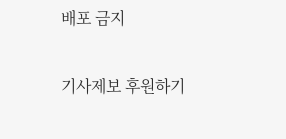배포 금지

기사제보 후원하기